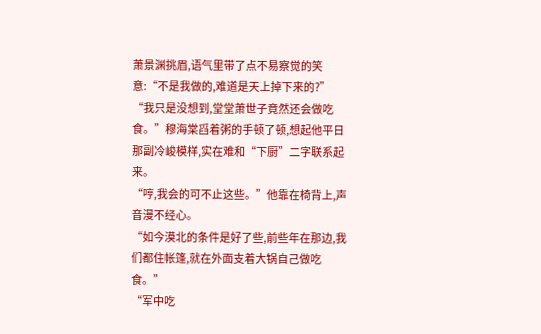萧景渊挑眉,语气里带了点不易察觉的笑意:“不是我做的,难道是天上掉下来的?”
“我只是没想到,堂堂萧世子竟然还会做吃食。”穆海棠舀着粥的手顿了顿,想起他平日那副冷峻模样,实在难和“下厨”二字联系起来。
“哼,我会的可不止这些。”他靠在椅背上,声音漫不经心。
“如今漠北的条件是好了些,前些年在那边,我们都住帐篷,就在外面支着大锅自己做吃食。”
“军中吃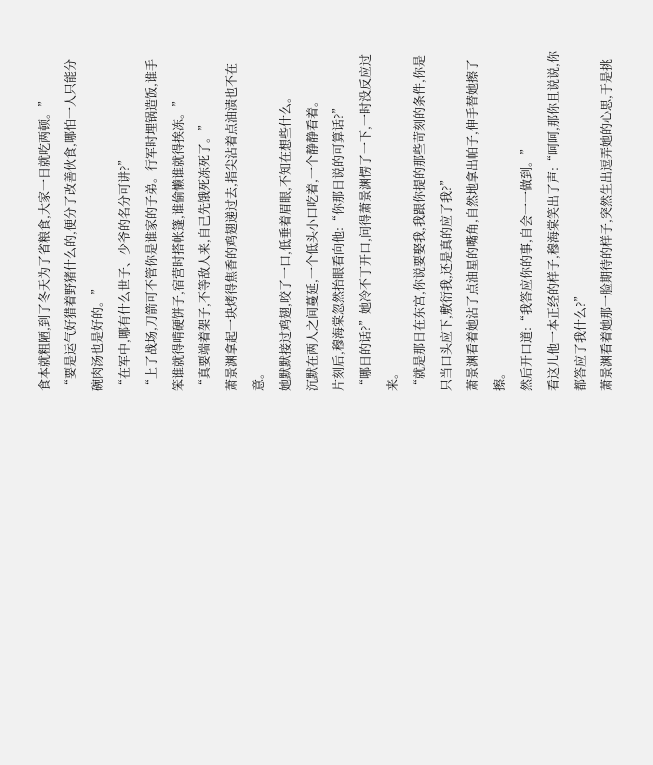食本就粗陋,到了冬天为了省粮食,大家一日就吃两顿。”
“要是运气好猎着野猪什么的,便分了改善伙食,哪怕一人只能分碗肉汤也是好的。”
“在军中,哪有什么世子、少爷的名分可讲?”
“上了战场,刀箭可不管你是谁家的子弟。行军时埋锅造饭,谁手笨谁就得啃硬饼子,宿营时搭帐篷,谁偷懒谁就得挨冻。”
“真要端着架子,不等敌人来,自己先饿死冻死了。”
萧景渊拿起一块烤得焦香的鸡翅递过去,指尖沾着点油渍也不在意。
她默默接过鸡翅,咬了一口,低垂着眉眼,不知在想些什么。
沉默在两人之间蔓延,一个低头小口吃着,一个静静看着。
片刻后,穆海棠忽然抬眼看向他:“你那日说的可算话?”
“哪日的话?”她冷不丁开口,问得萧景渊愣了一下,一时没反应过来。
“就是那日在东宫,你说要娶我,我跟你提的那些苛刻的条件,你是只当口头应下,敷衍我,还是真的应了我?”
萧景渊看着她沾了点油星的嘴角,自然地拿出帕子,伸手替她擦了擦。
然后开口道:“我答应你的事,自会一一做到。”
看这儿他一本正经的样子,穆海棠笑出了声:“呵呵,那你且说说,你都答应了我什么?”
萧景渊看着她那一脸期待的样子,突然生出逗弄她的心思,于是挑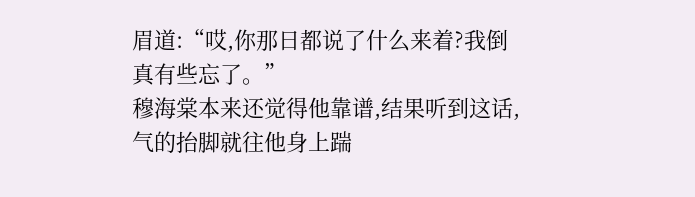眉道:“哎,你那日都说了什么来着?我倒真有些忘了。”
穆海棠本来还觉得他靠谱,结果听到这话,气的抬脚就往他身上踹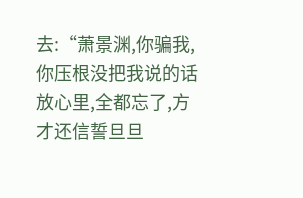去:“萧景渊,你骗我,你压根没把我说的话放心里,全都忘了,方才还信誓旦旦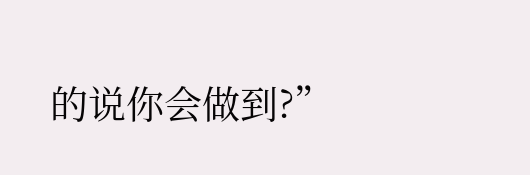的说你会做到?”